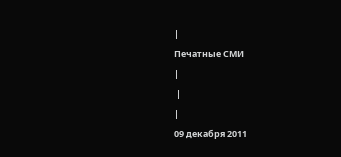|
Печатные СМИ
|
 |
|
09 декабря 2011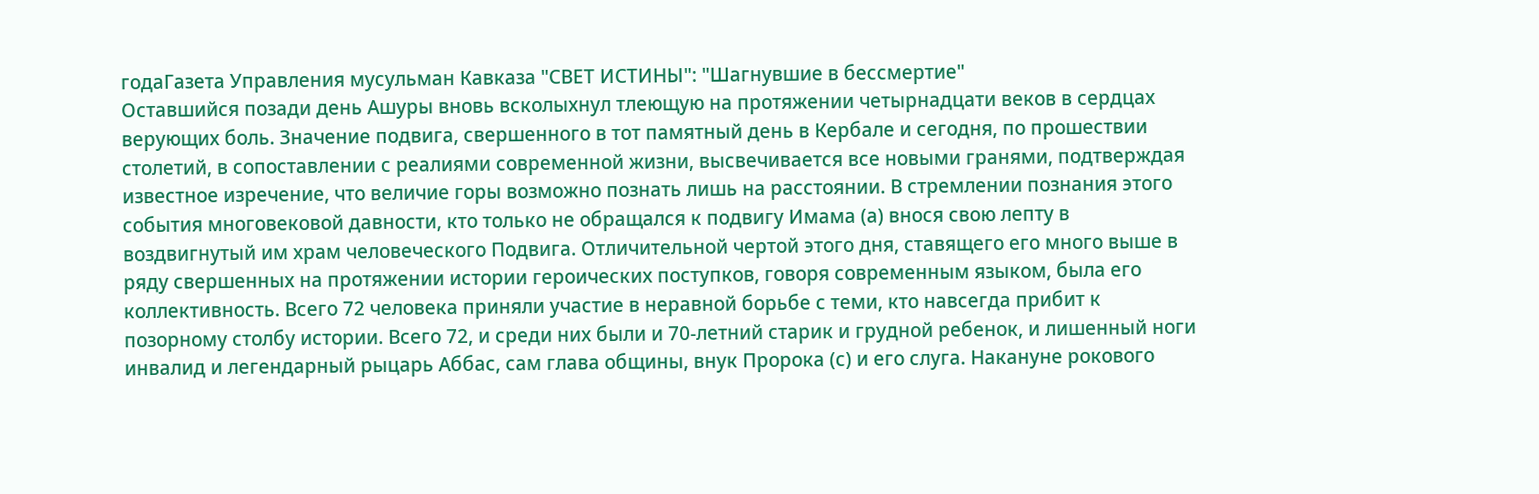годаГазета Управления мусульман Кавказа "СВЕТ ИСТИНЫ": "Шагнувшие в бессмертие"
Оставшийся позади день Ашуры вновь всколыхнул тлеющую на протяжении четырнадцати веков в сердцах верующих боль. Значение подвига, свершенного в тот памятный день в Кербале и сегодня, по прошествии столетий, в сопоставлении с реалиями современной жизни, высвечивается все новыми гранями, подтверждая известное изречение, что величие горы возможно познать лишь на расстоянии. В стремлении познания этого события многовековой давности, кто только не обращался к подвигу Имама (а) внося свою лепту в воздвигнутый им храм человеческого Подвига. Отличительной чертой этого дня, ставящего его много выше в ряду свершенных на протяжении истории героических поступков, говоря современным языком, была его коллективность. Всего 72 человека приняли участие в неравной борьбе с теми, кто навсегда прибит к позорному столбу истории. Всего 72, и среди них были и 70-летний старик и грудной ребенок, и лишенный ноги инвалид и легендарный рыцарь Аббас, сам глава общины, внук Пророка (с) и его слуга. Накануне рокового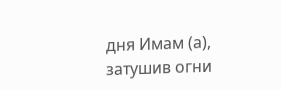дня Имам (а), затушив огни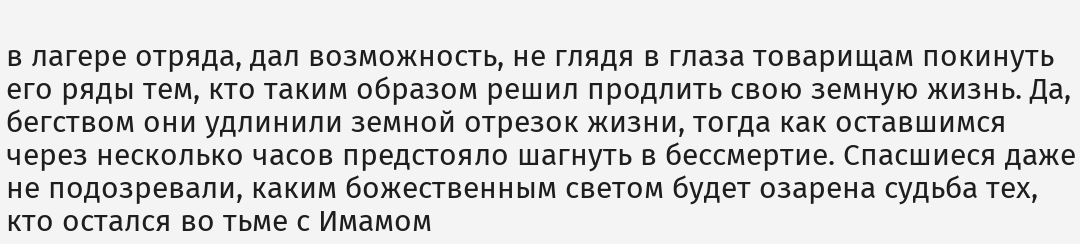в лагере отряда, дал возможность, не глядя в глаза товарищам покинуть его ряды тем, кто таким образом решил продлить свою земную жизнь. Да, бегством они удлинили земной отрезок жизни, тогда как оставшимся через несколько часов предстояло шагнуть в бессмертие. Спасшиеся даже не подозревали, каким божественным светом будет озарена судьба тех, кто остался во тьме с Имамом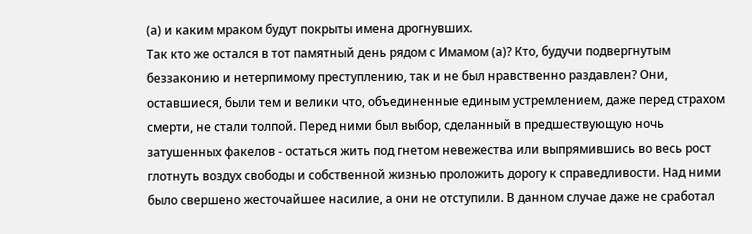(а) и каким мраком будут покрыты имена дрогнувших.
Так кто же остался в тот памятный день рядом с Имамом (а)? Кто, будучи подвергнутым беззаконию и нетерпимому преступлению, так и не был нравственно раздавлен? Они, оставшиеся, были тем и велики что, объединенные единым устремлением, даже перед страхом смерти, не стали толпой. Перед ними был выбор, сделанный в предшествующую ночь затушенных факелов - остаться жить под гнетом невежества или выпрямившись во весь рост глотнуть воздух свободы и собственной жизнью проложить дорогу к справедливости. Над ними было свершено жесточайшее насилие, а они не отступили. В данном случае даже не сработал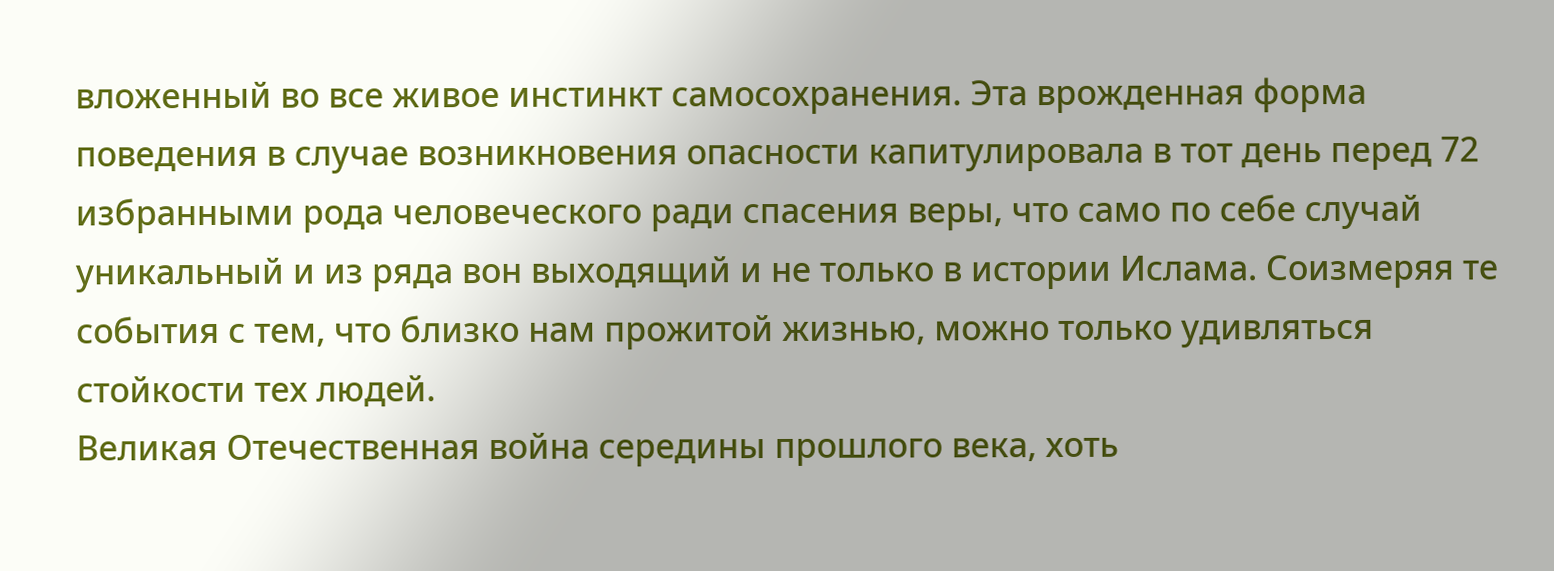вложенный во все живое инстинкт самосохранения. Эта врожденная форма поведения в случае возникновения опасности капитулировала в тот день перед 72 избранными рода человеческого ради спасения веры, что само по себе случай уникальный и из ряда вон выходящий и не только в истории Ислама. Соизмеряя те события с тем, что близко нам прожитой жизнью, можно только удивляться стойкости тех людей.
Великая Отечественная война середины прошлого века, хоть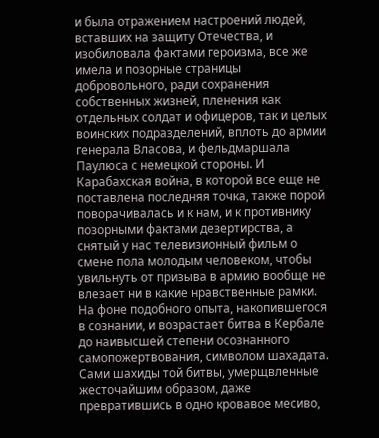и была отражением настроений людей, вставших на защиту Отечества, и изобиловала фактами героизма, все же имела и позорные страницы добровольного, ради сохранения собственных жизней, пленения как отдельных солдат и офицеров, так и целых воинских подразделений, вплоть до армии генерала Власова, и фельдмаршала Паулюса с немецкой стороны. И Карабахская война, в которой все еще не поставлена последняя точка, также порой поворачивалась и к нам, и к противнику позорными фактами дезертирства, а снятый у нас телевизионный фильм о смене пола молодым человеком, чтобы увильнуть от призыва в армию вообще не влезает ни в какие нравственные рамки. На фоне подобного опыта, накопившегося в сознании, и возрастает битва в Кербале до наивысшей степени осознанного самопожертвования, символом шахадата. Сами шахиды той битвы, умерщвленные жесточайшим образом, даже превратившись в одно кровавое месиво,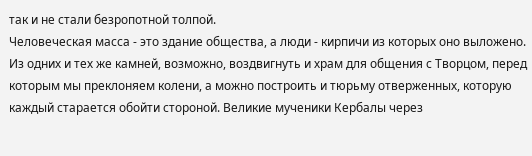так и не стали безропотной толпой.
Человеческая масса - это здание общества, а люди - кирпичи из которых оно выложено. Из одних и тех же камней, возможно, воздвигнуть и храм для общения с Творцом, перед которым мы преклоняем колени, а можно построить и тюрьму отверженных, которую каждый старается обойти стороной. Великие мученики Кербалы через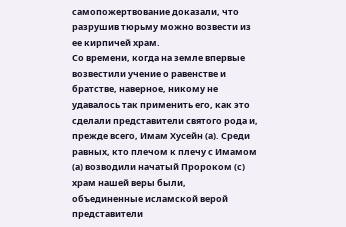самопожертвование доказали, что разрушив тюрьму можно возвести из ее кирпичей храм.
Со времени, когда на земле впервые возвестили учение о равенстве и братстве, наверное, никому не удавалось так применить его, как это сделали представители святого рода и, прежде всего, Имам Хусейн (а). Среди равных, кто плечом к плечу с Имамом (а) возводили начатый Пророком (с) храм нашей веры были, объединенные исламской верой представители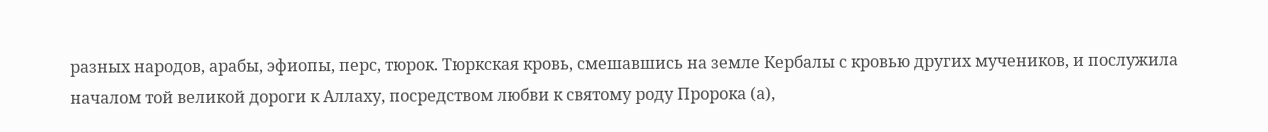разных народов, арабы, эфиопы, перс, тюрок. Тюркская кровь, смешавшись на земле Кербалы с кровью других мучеников, и послужила началом той великой дороги к Аллаху, посредством любви к святому роду Пророка (а),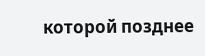которой позднее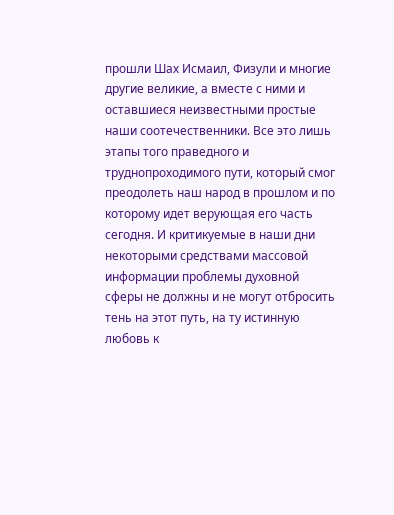прошли Шах Исмаил, Физули и многие другие великие, а вместе с ними и оставшиеся неизвестными простые наши соотечественники. Все это лишь этапы того праведного и труднопроходимого пути, который смог преодолеть наш народ в прошлом и по которому идет верующая его часть сегодня. И критикуемые в наши дни некоторыми средствами массовой информации проблемы духовной сферы не должны и не могут отбросить тень на этот путь, на ту истинную любовь к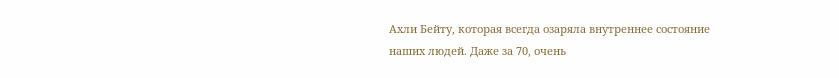Ахли Бейту, которая всегда озаряла внутреннее состояние наших людей. Даже за 70, очень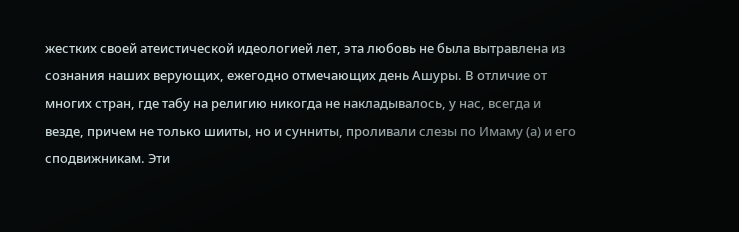жестких своей атеистической идеологией лет, эта любовь не была вытравлена из сознания наших верующих, ежегодно отмечающих день Ашуры. В отличие от многих стран, где табу на религию никогда не накладывалось, у нас, всегда и везде, причем не только шииты, но и сунниты, проливали слезы по Имаму (а) и его сподвижникам. Эти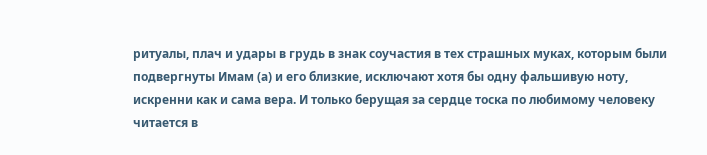ритуалы, плач и удары в грудь в знак соучастия в тех страшных мукax, которым были подвергнуты Имам (а) и его близкие, исключают хотя бы одну фальшивую ноту, искренни как и сама вера. И только берущая за сердце тоска по любимому человеку читается в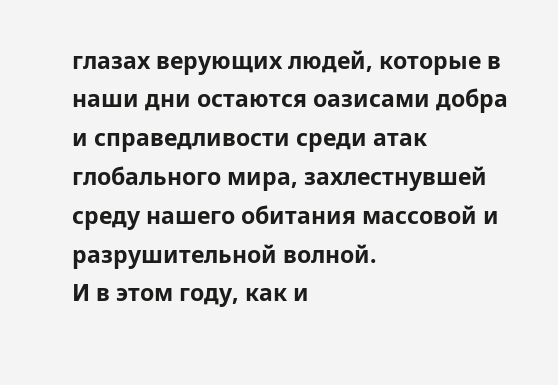глазах верующих людей, которые в наши дни остаются оазисами добра и справедливости среди атак глобального мира, захлестнувшей среду нашего обитания массовой и разрушительной волной.
И в этом году, как и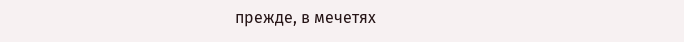прежде, в мечетях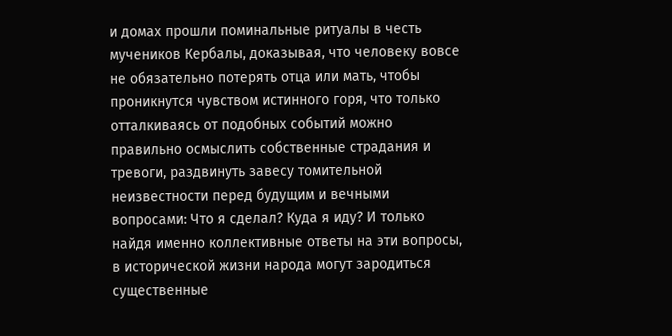и домах прошли поминальные ритуалы в честь мучеников Кербалы, доказывая, что человеку вовсе не обязательно потерять отца или мать, чтобы проникнутся чувством истинного горя, что только отталкиваясь от подобных событий можно правильно осмыслить собственные страдания и тревоги, раздвинуть завесу томительной неизвестности перед будущим и вечными вопросами: Что я сделал? Куда я иду? И только найдя именно коллективные ответы на эти вопросы, в исторической жизни народа могут зародиться существенные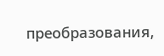преобразования,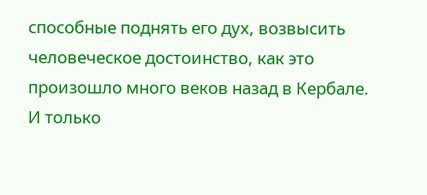способные поднять его дух, возвысить человеческое достоинство, как это произошло много веков назад в Кербале. И только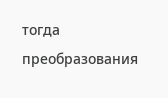тогда преобразования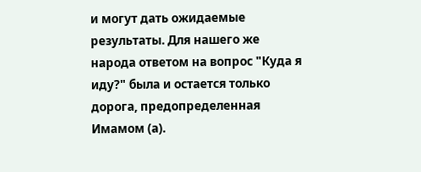и могут дать ожидаемые результаты. Для нашего же народа ответом на вопрос "Куда я иду?" была и остается только дорога, предопределенная Имамом (а).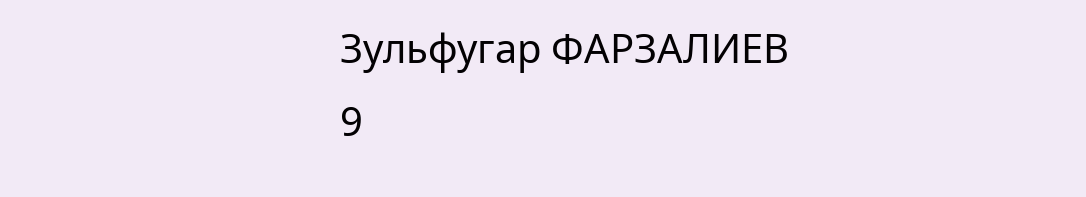Зульфугар ФАРЗАЛИЕВ
9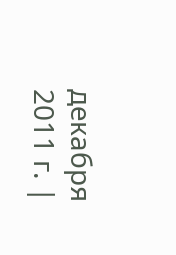декабря 2011 г. |